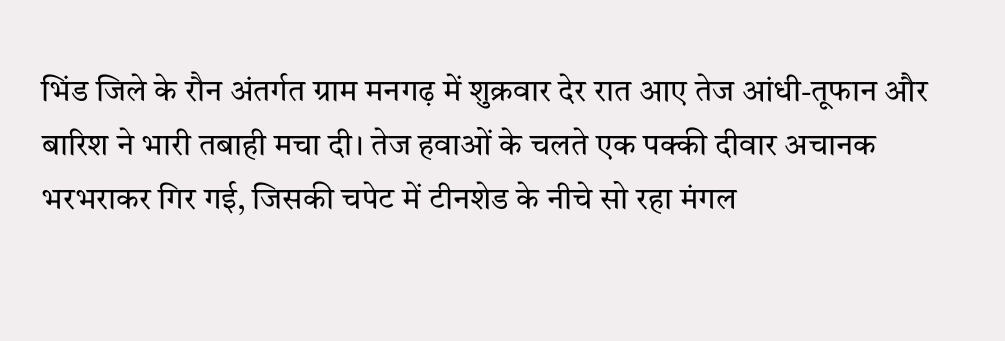भिंड जिले के रौन अंतर्गत ग्राम मनगढ़ में शुक्रवार देर रात आए तेज आंधी-तूफान और बारिश ने भारी तबाही मचा दी। तेज हवाओं के चलते एक पक्की दीवार अचानक भरभराकर गिर गई, जिसकी चपेट में टीनशेड के नीचे सो रहा मंगल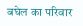बघेल का परिवार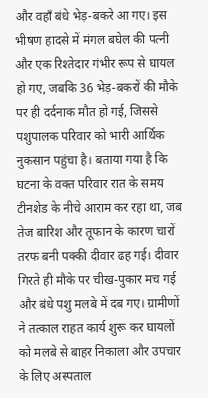और वहाँ बंधे भेड़-बकरे आ गए। इस भीषण हादसे में मंगल बघेल की पत्नी और एक रिश्तेदार गंभीर रूप से घायल हो गए, जबकि 36 भेड़-बकरों की मौके पर ही दर्दनाक मौत हो गई, जिससे पशुपालक परिवार को भारी आर्थिक नुकसान पहुंचा है। बताया गया है कि घटना के वक्त परिवार रात के समय टीनशेड के नीचे आराम कर रहा था, जब तेज बारिश और तूफान के कारण चारों तरफ बनी पक्की दीवार ढह गई। दीवार गिरते ही मौके पर चीख-पुकार मच गई और बंधे पशु मलबे में दब गए। ग्रामीणों ने तत्काल राहत कार्य शुरू कर घायलों को मलबे से बाहर निकाला और उपचार के लिए अस्पताल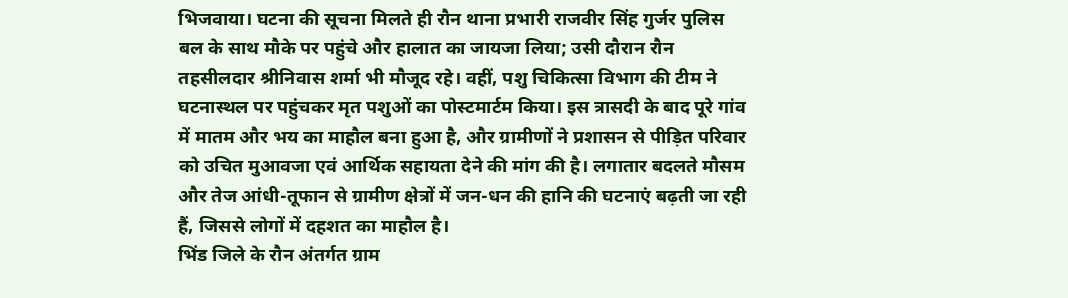भिजवाया। घटना की सूचना मिलते ही रौन थाना प्रभारी राजवीर सिंह गुर्जर पुलिस बल के साथ मौके पर पहुंचे और हालात का जायजा लिया; उसी दौरान रौन तहसीलदार श्रीनिवास शर्मा भी मौजूद रहे। वहीं, पशु चिकित्सा विभाग की टीम ने घटनास्थल पर पहुंचकर मृत पशुओं का पोस्टमार्टम किया। इस त्रासदी के बाद पूरे गांव में मातम और भय का माहौल बना हुआ है, और ग्रामीणों ने प्रशासन से पीड़ित परिवार को उचित मुआवजा एवं आर्थिक सहायता देने की मांग की है। लगातार बदलते मौसम और तेज आंधी-तूफान से ग्रामीण क्षेत्रों में जन-धन की हानि की घटनाएं बढ़ती जा रही हैं, जिससे लोगों में दहशत का माहौल है।
भिंड जिले के रौन अंतर्गत ग्राम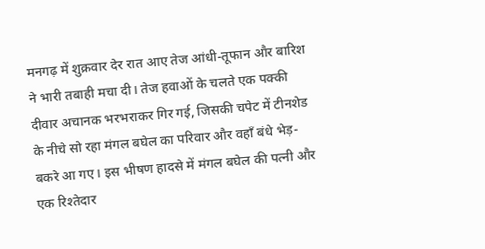मनगढ़ में शुक्रवार देर रात आए तेज आंधी-तूफान और बारिश ने भारी तबाही मचा दी। तेज हवाओं के चलते एक पक्की दीवार अचानक भरभराकर गिर गई, जिसकी चपेट में टीनशेड के नीचे सो रहा मंगल बघेल का परिवार और वहाँ बंधे भेड़-बकरे आ गए। इस भीषण हादसे में मंगल बघेल की पत्नी और एक रिश्तेदार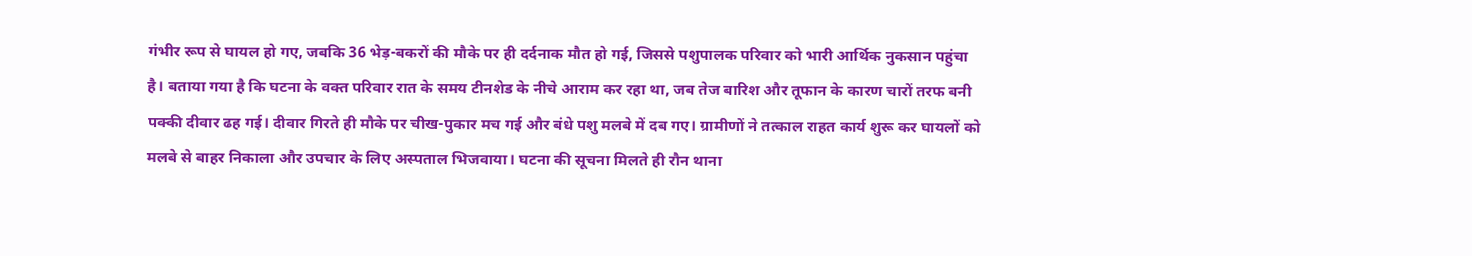गंभीर रूप से घायल हो गए, जबकि 36 भेड़-बकरों की मौके पर ही दर्दनाक मौत हो गई, जिससे पशुपालक परिवार को भारी आर्थिक नुकसान पहुंचा है। बताया गया है कि घटना के वक्त परिवार रात के समय टीनशेड के नीचे आराम कर रहा था, जब तेज बारिश और तूफान के कारण चारों तरफ बनी पक्की दीवार ढह गई। दीवार गिरते ही मौके पर चीख-पुकार मच गई और बंधे पशु मलबे में दब गए। ग्रामीणों ने तत्काल राहत कार्य शुरू कर घायलों को मलबे से बाहर निकाला और उपचार के लिए अस्पताल भिजवाया। घटना की सूचना मिलते ही रौन थाना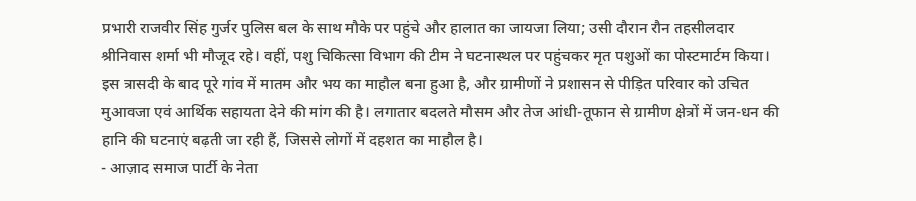प्रभारी राजवीर सिंह गुर्जर पुलिस बल के साथ मौके पर पहुंचे और हालात का जायजा लिया; उसी दौरान रौन तहसीलदार श्रीनिवास शर्मा भी मौजूद रहे। वहीं, पशु चिकित्सा विभाग की टीम ने घटनास्थल पर पहुंचकर मृत पशुओं का पोस्टमार्टम किया। इस त्रासदी के बाद पूरे गांव में मातम और भय का माहौल बना हुआ है, और ग्रामीणों ने प्रशासन से पीड़ित परिवार को उचित मुआवजा एवं आर्थिक सहायता देने की मांग की है। लगातार बदलते मौसम और तेज आंधी-तूफान से ग्रामीण क्षेत्रों में जन-धन की हानि की घटनाएं बढ़ती जा रही हैं, जिससे लोगों में दहशत का माहौल है।
- आज़ाद समाज पार्टी के नेता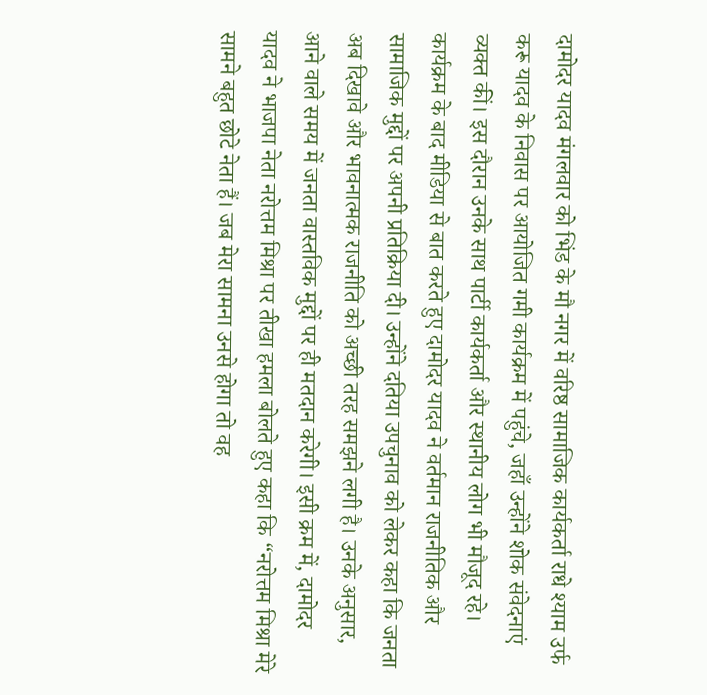दामोदर यादव मंगलवार को भिंड के मौ नगर में वरिष्ठ सामाजिक कार्यकर्ता राधे श्याम उर्फ करू यादव के निवास पर आयोजित गमी कार्यक्रम में पहुंचे, जहाँ उन्होंने शोक संवेदनाएं व्यक्त कीं। इस दौरान उनके साथ पार्टी कार्यकर्ता और स्थानीय लोग भी मौजूद रहे। कार्यक्रम के बाद मीडिया से बात करते हुए दामोदर यादव ने वर्तमान राजनीतिक और सामाजिक मुद्दों पर अपनी प्रतिक्रिया दी। उन्होंने दतिया उपचुनाव को लेकर कहा कि जनता अब दिखावे और भावनात्मक राजनीति को अच्छी तरह समझने लगी है। उनके अनुसार, आने वाले समय में जनता वास्तविक मुद्दों पर ही मतदान करेगी। इसी क्रम में, दामोदर यादव ने भाजपा नेता नरोत्तम मिश्रा पर तीखा हमला बोलते हुए कहा कि “नरोत्तम मिश्रा मेरे सामने बहुत छोटे नेता हैं। जब मेरा सामना उनसे होगा तो वह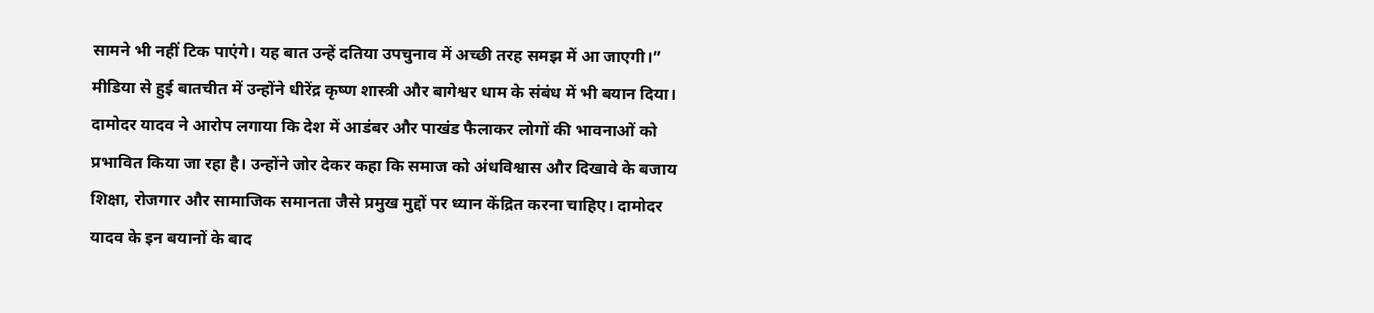सामने भी नहीं टिक पाएंगे। यह बात उन्हें दतिया उपचुनाव में अच्छी तरह समझ में आ जाएगी।” मीडिया से हुई बातचीत में उन्होंने धीरेंद्र कृष्ण शास्त्री और बागेश्वर धाम के संबंध में भी बयान दिया। दामोदर यादव ने आरोप लगाया कि देश में आडंबर और पाखंड फैलाकर लोगों की भावनाओं को प्रभावित किया जा रहा है। उन्होंने जोर देकर कहा कि समाज को अंधविश्वास और दिखावे के बजाय शिक्षा, रोजगार और सामाजिक समानता जैसे प्रमुख मुद्दों पर ध्यान केंद्रित करना चाहिए। दामोदर यादव के इन बयानों के बाद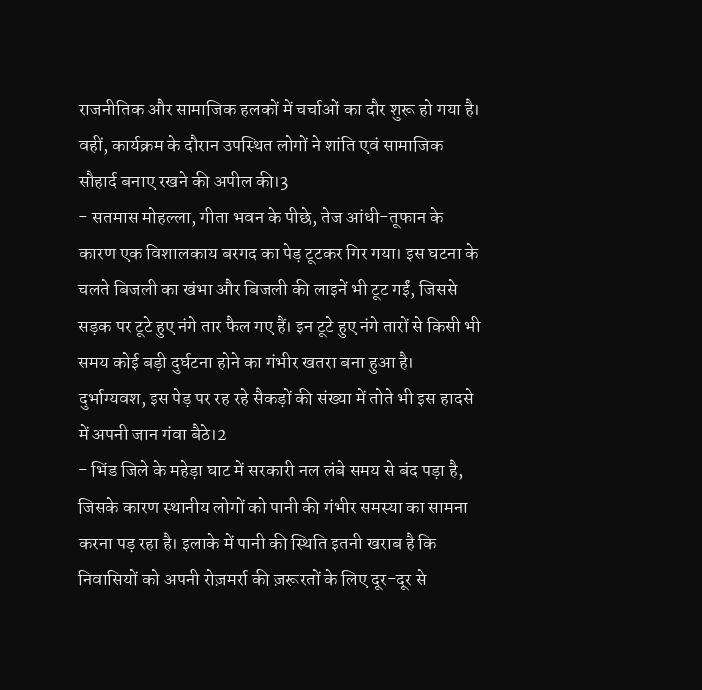राजनीतिक और सामाजिक हलकों में चर्चाओं का दौर शुरू हो गया है। वहीं, कार्यक्रम के दौरान उपस्थित लोगों ने शांति एवं सामाजिक सौहार्द बनाए रखने की अपील की।3
- सतमास मोहल्ला, गीता भवन के पीछे, तेज आंधी-तूफान के कारण एक विशालकाय बरगद का पेड़ टूटकर गिर गया। इस घटना के चलते बिजली का खंभा और बिजली की लाइनें भी टूट गईं, जिससे सड़क पर टूटे हुए नंगे तार फैल गए हैं। इन टूटे हुए नंगे तारों से किसी भी समय कोई बड़ी दुर्घटना होने का गंभीर खतरा बना हुआ है। दुर्भाग्यवश, इस पेड़ पर रह रहे सैकड़ों की संख्या में तोते भी इस हादसे में अपनी जान गंवा बैठे।2
- भिंड जिले के महेड़ा घाट में सरकारी नल लंबे समय से बंद पड़ा है, जिसके कारण स्थानीय लोगों को पानी की गंभीर समस्या का सामना करना पड़ रहा है। इलाके में पानी की स्थिति इतनी खराब है कि निवासियों को अपनी रोज़मर्रा की ज़रूरतों के लिए दूर-दूर से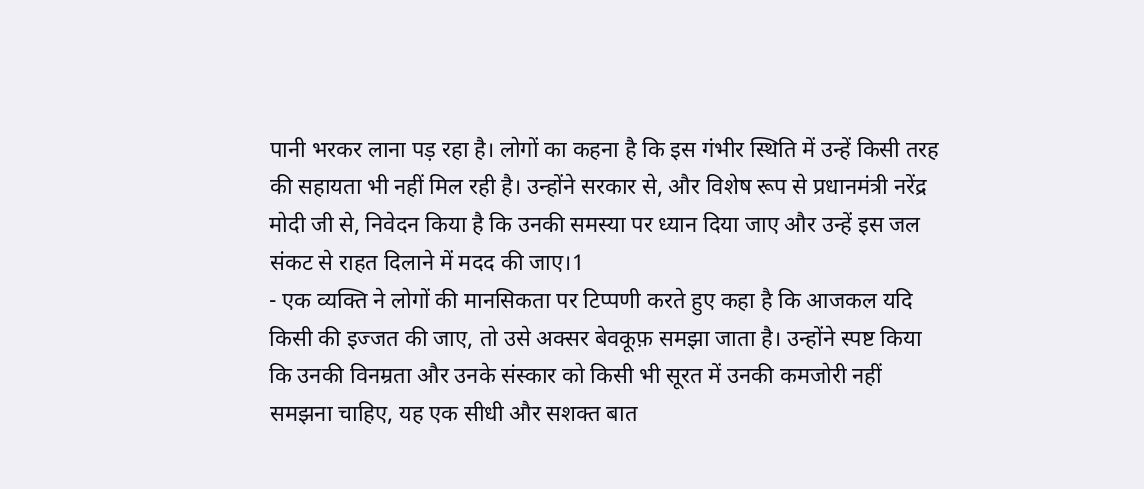पानी भरकर लाना पड़ रहा है। लोगों का कहना है कि इस गंभीर स्थिति में उन्हें किसी तरह की सहायता भी नहीं मिल रही है। उन्होंने सरकार से, और विशेष रूप से प्रधानमंत्री नरेंद्र मोदी जी से, निवेदन किया है कि उनकी समस्या पर ध्यान दिया जाए और उन्हें इस जल संकट से राहत दिलाने में मदद की जाए।1
- एक व्यक्ति ने लोगों की मानसिकता पर टिप्पणी करते हुए कहा है कि आजकल यदि किसी की इज्जत की जाए, तो उसे अक्सर बेवकूफ़ समझा जाता है। उन्होंने स्पष्ट किया कि उनकी विनम्रता और उनके संस्कार को किसी भी सूरत में उनकी कमजोरी नहीं समझना चाहिए, यह एक सीधी और सशक्त बात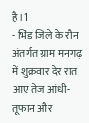है।1
- भिंड जिले के रौन अंतर्गत ग्राम मनगढ़ में शुक्रवार देर रात आए तेज आंधी-तूफान और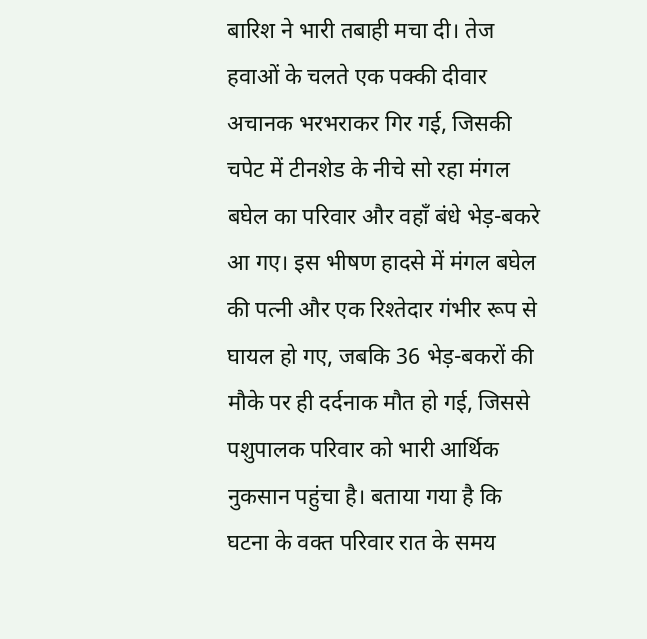बारिश ने भारी तबाही मचा दी। तेज हवाओं के चलते एक पक्की दीवार अचानक भरभराकर गिर गई, जिसकी चपेट में टीनशेड के नीचे सो रहा मंगल बघेल का परिवार और वहाँ बंधे भेड़-बकरे आ गए। इस भीषण हादसे में मंगल बघेल की पत्नी और एक रिश्तेदार गंभीर रूप से घायल हो गए, जबकि 36 भेड़-बकरों की मौके पर ही दर्दनाक मौत हो गई, जिससे पशुपालक परिवार को भारी आर्थिक नुकसान पहुंचा है। बताया गया है कि घटना के वक्त परिवार रात के समय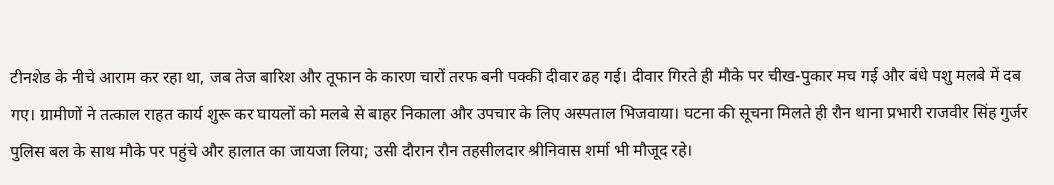टीनशेड के नीचे आराम कर रहा था, जब तेज बारिश और तूफान के कारण चारों तरफ बनी पक्की दीवार ढह गई। दीवार गिरते ही मौके पर चीख-पुकार मच गई और बंधे पशु मलबे में दब गए। ग्रामीणों ने तत्काल राहत कार्य शुरू कर घायलों को मलबे से बाहर निकाला और उपचार के लिए अस्पताल भिजवाया। घटना की सूचना मिलते ही रौन थाना प्रभारी राजवीर सिंह गुर्जर पुलिस बल के साथ मौके पर पहुंचे और हालात का जायजा लिया; उसी दौरान रौन तहसीलदार श्रीनिवास शर्मा भी मौजूद रहे।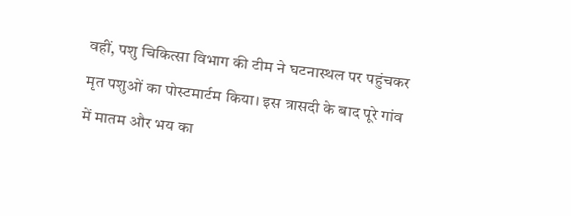वहीं, पशु चिकित्सा विभाग की टीम ने घटनास्थल पर पहुंचकर मृत पशुओं का पोस्टमार्टम किया। इस त्रासदी के बाद पूरे गांव में मातम और भय का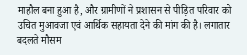माहौल बना हुआ है, और ग्रामीणों ने प्रशासन से पीड़ित परिवार को उचित मुआवजा एवं आर्थिक सहायता देने की मांग की है। लगातार बदलते मौसम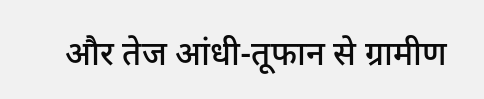और तेज आंधी-तूफान से ग्रामीण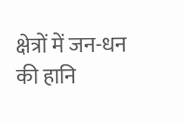क्षेत्रों में जन-धन की हानि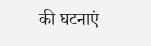की घटनाएं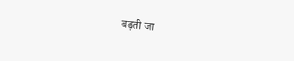बढ़ती जा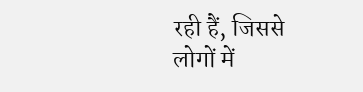रही हैं, जिससे लोगों में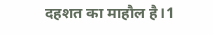दहशत का माहौल है।1